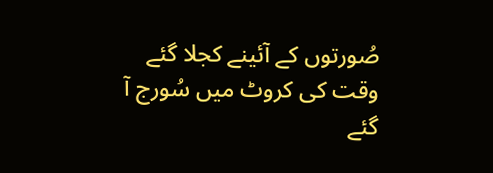صُورتوں کے آئینے کجلا گئے
وقت کی کروٹ میں سُورج آ گئے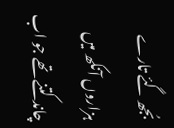بُجھ گئے تارے ہزاروں آنکھ میں
چاند کتنے تھے جو اب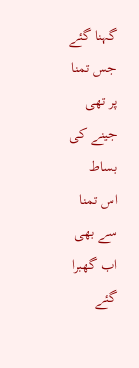گہنا گئے
جس تمنا پر تھی جینے کی بساط
اس تمنا سے بھی اب گھبرا گئے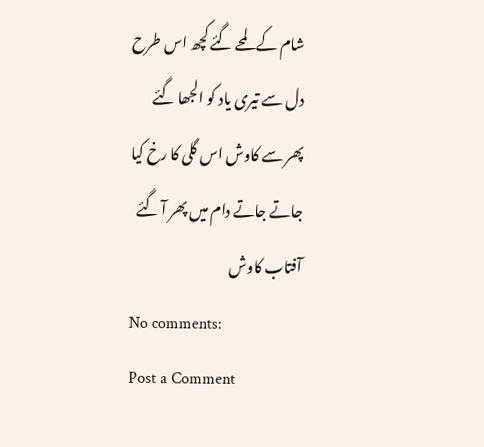شام کے لمحے گئے کچھ اس طرح
دل سے تیری یاد کو الجھا گئے
پھر سے کاوش اس گلی کا رخ کیا
جاتے جاتے دام میں پھر آ گئے
آفتاب کاوش
No comments:
Post a Comment